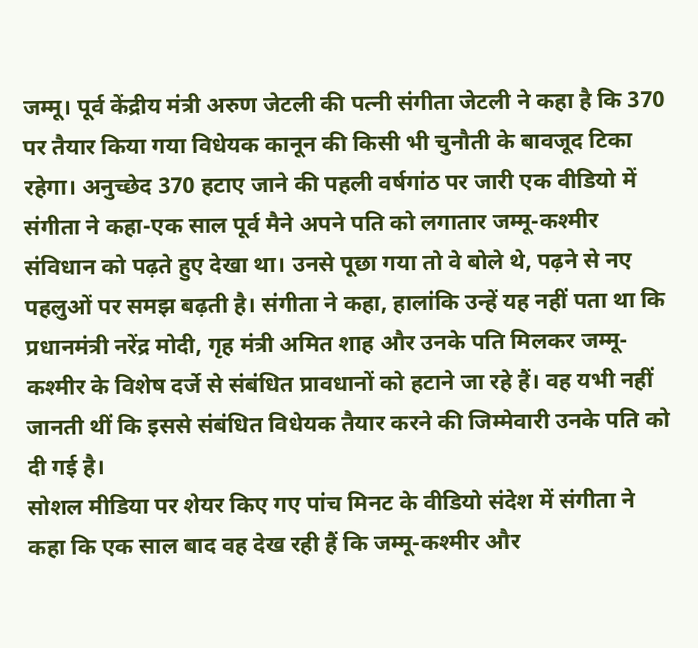जम्मू। पूर्व केंद्रीय मंत्री अरुण जेटली की पत्नी संगीता जेटली ने कहा है कि 370 पर तैयार किया गया विधेयक कानून की किसी भी चुनौती के बावजूद टिका रहेगा। अनुच्छेद 370 हटाए जाने की पहली वर्षगांठ पर जारी एक वीडियो में संगीता ने कहा-एक साल पूर्व मैने अपने पति को लगातार जम्मू-कश्मीर संविधान को पढ़ते हुए देखा था। उनसे पूछा गया तो वे बोले थे, पढ़ने से नए पहलुओं पर समझ बढ़ती है। संगीता ने कहा, हालांकि उन्हें यह नहीं पता था कि प्रधानमंत्री नरेंद्र मोदी, गृह मंत्री अमित शाह और उनके पति मिलकर जम्मू-कश्मीर के विशेष दर्जे से संबंधित प्रावधानों को हटाने जा रहे हैं। वह यभी नहीं जानती थीं कि इससे संबंधित विधेयक तैयार करने की जिम्मेवारी उनके पति को दी गई है।
सोशल मीडिया पर शेयर किए गए पांच मिनट के वीडियो संदेश में संगीता ने कहा कि एक साल बाद वह देख रही हैं कि जम्मू-कश्मीर और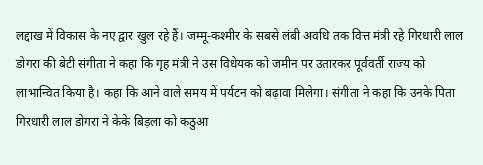लद्दाख में विकास के नए द्वार खुल रहे हैं। जम्मू-कश्मीर के सबसे लंबी अवधि तक वित्त मंत्री रहे गिरधारी लाल डोगरा की बेटी संगीता ने कहा कि गृह मंत्री ने उस विधेयक को जमीन पर उतारकर पूर्ववर्ती राज्य को लाभान्वित किया है। कहा कि आने वाले समय में पर्यटन को बढ़ावा मिलेगा। संगीता ने कहा कि उनके पिता गिरधारी लाल डोगरा ने केके बिड़ला को कठुआ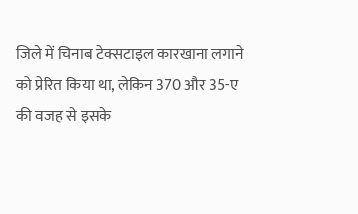जिले में चिनाब टेक्सटाइल कारखाना लगाने को प्रेरित किया था, लेकिन 370 और 35-ए की वजह से इसके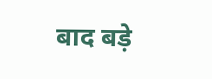बाद बड़े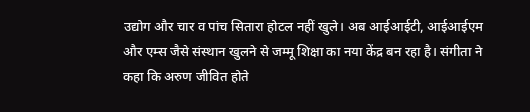उद्योग और चार व पांच सितारा होटल नहीं खुले। अब आईआईटी, आईआईएम और एम्स जैसे संस्थान खुलने से जम्मू शिक्षा का नया केंद्र बन रहा है। संगीता ने कहा कि अरुण जीवित होते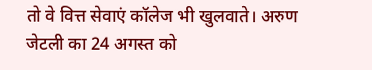तो वे वित्त सेवाएं कॉलेज भी खुलवाते। अरुण जेटली का 24 अगस्त को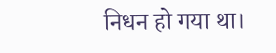निधन हो गया था।